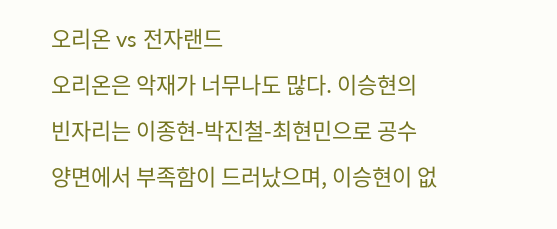오리온 vs 전자랜드
오리온은 악재가 너무나도 많다. 이승현의 빈자리는 이종현-박진철-최현민으로 공수 양면에서 부족함이 드러났으며, 이승현이 없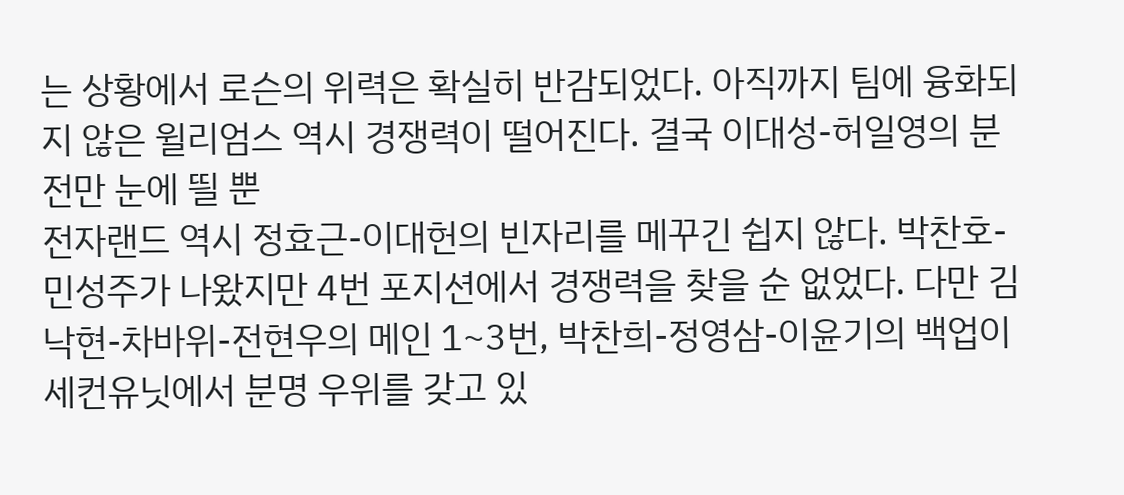는 상황에서 로슨의 위력은 확실히 반감되었다. 아직까지 팀에 융화되지 않은 윌리엄스 역시 경쟁력이 떨어진다. 결국 이대성-허일영의 분전만 눈에 띌 뿐
전자랜드 역시 정효근-이대헌의 빈자리를 메꾸긴 쉽지 않다. 박찬호-민성주가 나왔지만 4번 포지션에서 경쟁력을 찾을 순 없었다. 다만 김낙현-차바위-전현우의 메인 1~3번, 박찬희-정영삼-이윤기의 백업이 세컨유닛에서 분명 우위를 갖고 있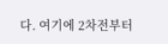다. 여기에 2차전부터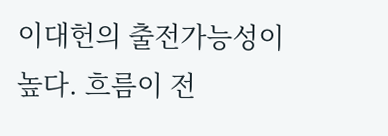이대헌의 출전가능성이 높다. 흐름이 전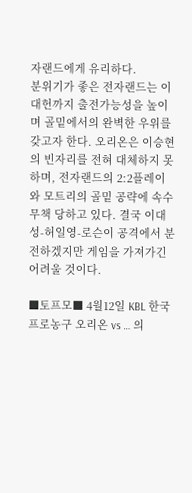자랜드에게 유리하다.
분위기가 좋은 전자랜드는 이대헌까지 출전가능성을 높이며 골밑에서의 완벽한 우위를 갖고자 한다. 오리온은 이승현의 빈자리를 전혀 대체하지 못하며, 전자랜드의 2:2플레이와 모트리의 골밑 공략에 속수무책 당하고 있다. 결국 이대성-허일영-로슨이 공격에서 분전하겠지만 게임을 가져가긴 어려울 것이다.

■토프모■ 4월12일 KBL 한국프로농구 오리온 vs … 의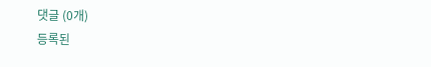댓글 (0개)
등록된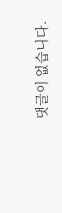댓글이 없습니다.